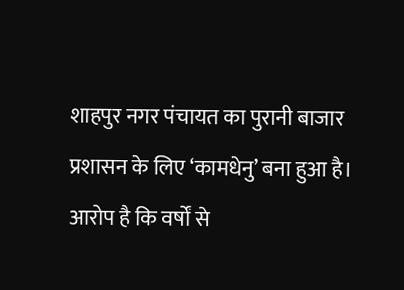शाहपुर नगर पंचायत का पुरानी बाजार प्रशासन के लिए ‘कामधेनु’ बना हुआ है। आरोप है कि वर्षों से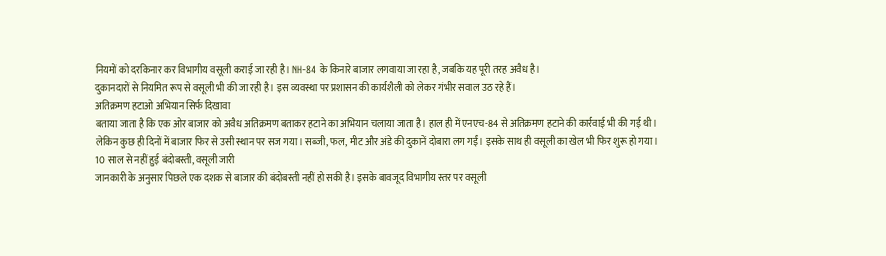नियमों को दरकिनार कर विभागीय वसूली कराई जा रही है। NH-84 के किनारे बाजार लगवाया जा रहा है, जबकि यह पूरी तरह अवैध है।
दुकानदारों से नियमित रूप से वसूली भी की जा रही है। इस व्यवस्था पर प्रशासन की कार्यशैली को लेकर गंभीर सवाल उठ रहे हैं।
अतिक्रमण हटाओ अभियान सिर्फ दिखावा
बताया जाता है कि एक ओर बाजार को अवैध अतिक्रमण बताकर हटाने का अभियान चलाया जाता है। हाल ही में एनएच-84 से अतिक्रमण हटाने की कार्रवाई भी की गई थी।
लेकिन कुछ ही दिनों में बाजार फिर से उसी स्थान पर सज गया। सब्जी, फल, मीट और अंडे की दुकानें दोबारा लग गईं। इसके साथ ही वसूली का खेल भी फिर शुरू हो गया।
10 साल से नहीं हुई बंदोबस्ती, वसूली जारी
जानकारी के अनुसार पिछले एक दशक से बाजार की बंदोबस्ती नहीं हो सकी है। इसके बावजूद विभागीय स्तर पर वसूली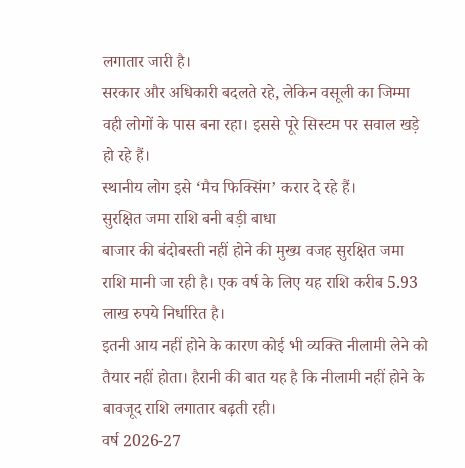लगातार जारी है।
सरकार और अधिकारी बदलते रहे, लेकिन वसूली का जिम्मा वही लोगों के पास बना रहा। इससे पूरे सिस्टम पर सवाल खड़े हो रहे हैं।
स्थानीय लोग इसे ‘मैच फिक्सिंग’ करार दे रहे हैं।
सुरक्षित जमा राशि बनी बड़ी बाधा
बाजार की बंदोबस्ती नहीं होने की मुख्य वजह सुरक्षित जमा राशि मानी जा रही है। एक वर्ष के लिए यह राशि करीब 5.93 लाख रुपये निर्धारित है।
इतनी आय नहीं होने के कारण कोई भी व्यक्ति नीलामी लेने को तैयार नहीं होता। हैरानी की बात यह है कि नीलामी नहीं होने के बावजूद राशि लगातार बढ़ती रही।
वर्ष 2026-27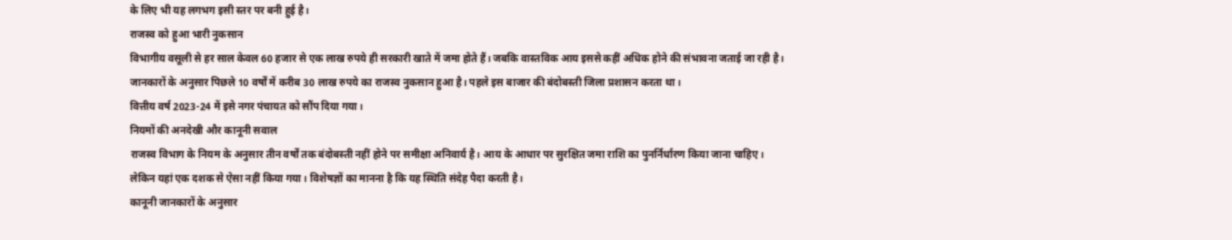के लिए भी यह लगभग इसी स्तर पर बनी हुई है।
राजस्व को हुआ भारी नुकसान
विभागीय वसूली से हर साल केवल 60 हजार से एक लाख रुपये ही सरकारी खाते में जमा होते हैं। जबकि वास्तविक आय इससे कहीं अधिक होने की संभावना जताई जा रही है।
जानकारों के अनुसार पिछले 10 वर्षों में करीब 30 लाख रुपये का राजस्व नुकसान हुआ है। पहले इस बाजार की बंदोबस्ती जिला प्रशासन करता था।
वित्तीय वर्ष 2023-24 में इसे नगर पंचायत को सौंप दिया गया।
नियमों की अनदेखी और कानूनी सवाल
राजस्व विभाग के नियम के अनुसार तीन वर्षों तक बंदोबस्ती नहीं होने पर समीक्षा अनिवार्य है। आय के आधार पर सुरक्षित जमा राशि का पुनर्निर्धारण किया जाना चाहिए।
लेकिन यहां एक दशक से ऐसा नहीं किया गया। विशेषज्ञों का मानना है कि यह स्थिति संदेह पैदा करती है।
कानूनी जानकारों के अनुसार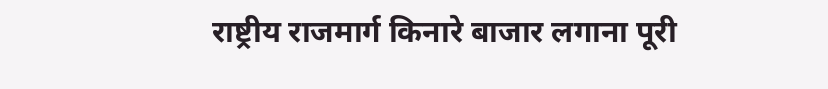राष्ट्रीय राजमार्ग किनारे बाजार लगाना पूरी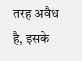तरह अवैध है, इसके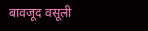बावजूद वसूली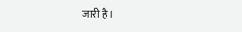जारी है।